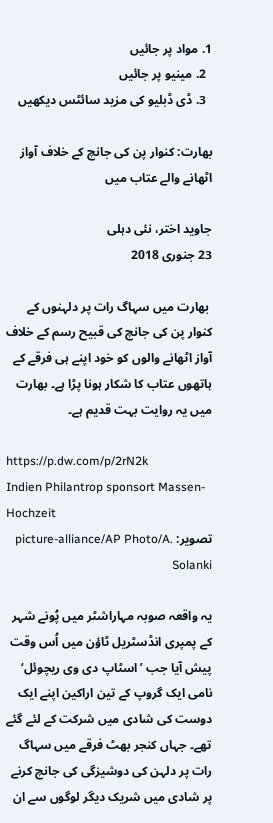1. مواد پر جائیں
  2. مینیو پر جائیں
  3. ڈی ڈبلیو کی مزید سائٹس دیکھیں

بھارت: کنوار پن کی جانچ کے خلاف آواز اٹھانے والے عتاب میں

جاوید اختر، نئی دہلی
23 جنوری 2018

 بھارت میں سہاگ رات پر دلہنوں کے کنوار پن کی جانچ کی قبیح رسم کے خلاف آواز اٹھانے والوں کو خود اپنے ہی فرقے کے ہاتھوں عتاب کا شکار ہونا پڑا ہے۔ بھارت میں یہ روایت بہت قدیم ہے۔

https://p.dw.com/p/2rN2k
Indien Philantrop sponsort Massen-Hochzeit
تصویر: picture-alliance/AP Photo/A. Solanki

یہ واقعہ صوبہ مہاراشٹر میں پُونے شہر کے پمپری انڈسٹریل ٹاؤن میں اُس وقت پیش آیا جب ’اسٹاپ دی وی ریچوئل‘ نامی ایک گروپ کے تین اراکین اپنے ایک دوست کی شادی میں شرکت کے لئے گئے تھے۔ جہاں کنجر بھٹ فرقے میں سہاگ رات پر دلہن کی دوشیزگی کی جانچ کرنے پر شادی میں شریک دیگر لوگوں سے ان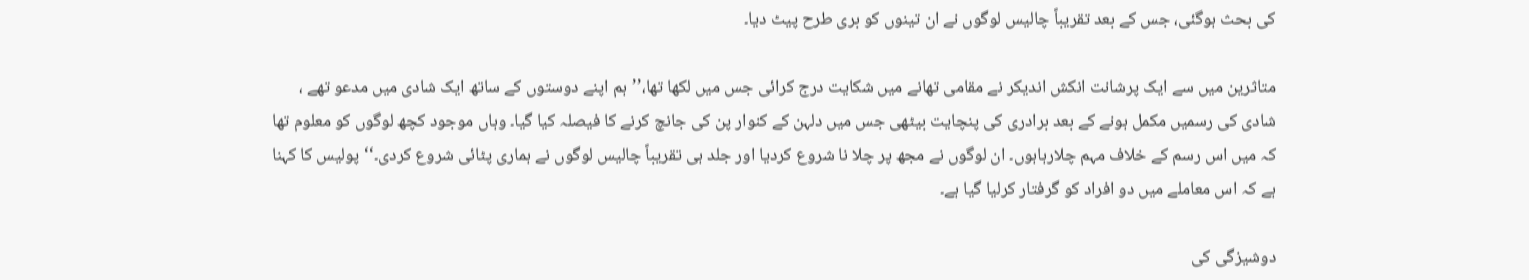کی بحث ہوگئی، جس کے بعد تقریباً چالیس لوگوں نے ان تینوں کو بری طرح پیٹ دیا۔

متاثرین میں سے ایک پرشانت انکش اندیکر نے مقامی تھانے میں شکایت درج کرائی جس میں لکھا تھا،’’ہم اپنے دوستوں کے ساتھ ایک شادی میں مدعو تھے ، شادی کی رسمیں مکمل ہونے کے بعد برادری کی پنچایت بیٹھی جس میں دلہن کے کنوار پن کی جانچ کرنے کا فیصلہ کیا گیا۔ وہاں موجود کچھ لوگوں کو معلوم تھا کہ میں اس رسم کے خلاف مہم چلارہاہوں۔ ان لوگوں نے مجھ پر چلا نا شروع کردیا اور جلد ہی تقریباً چالیس لوگوں نے ہماری پٹائی شروع کردی۔‘‘ پولیس کا کہنا ہے کہ اس معاملے میں دو افراد کو گرفتار کرلیا گیا ہے۔

دوشیزگی کی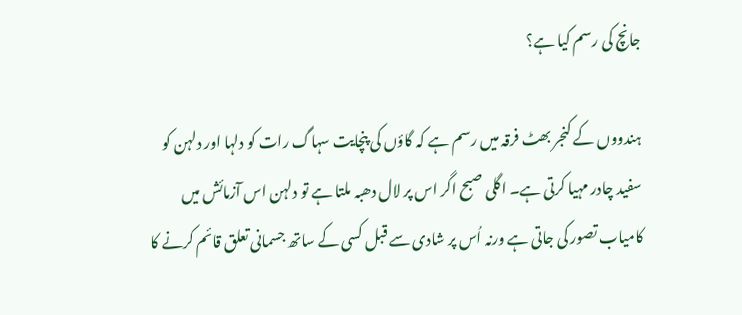جانچ کی رسم کیا ہے؟

ہندووں کے کنجر بھٹ فرقہ میں رسم ہے کہ گاؤں کی پنچایت سہاگ رات کو دلہا اور دلہن کو سفید چادر مہیا کرتی ہے۔ اگلی صبح اگر اس پر لال دھبہ ملتا ہے تو دلہن اس آزمائش میں کامیاب تصور کی جاتی ہے ورنہ اُس پر شادی سے قبل کسی کے ساتھ جسمانی تعلق قائم کرنے کا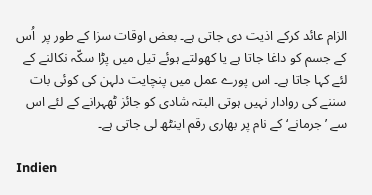الزام عائد کرکے اذیت دی جاتی ہے۔ بعض اوقات سزا کے طور پر  اُس کے جسم کو داغا جاتا ہے یا کھولتے ہوئے تیل میں پڑا سکّہ نکالنے کے لئے کہا جاتا ہے۔ اس پورے عمل میں پنچایت دلہن کی کوئی بات سننے کی روادار نہیں ہوتی البتہ شادی کو جائز ٹھہرانے کے لئے اس سے ’جرمانے‘ کے نام پر بھاری رقم اینٹھ لی جاتی ہے۔

Indien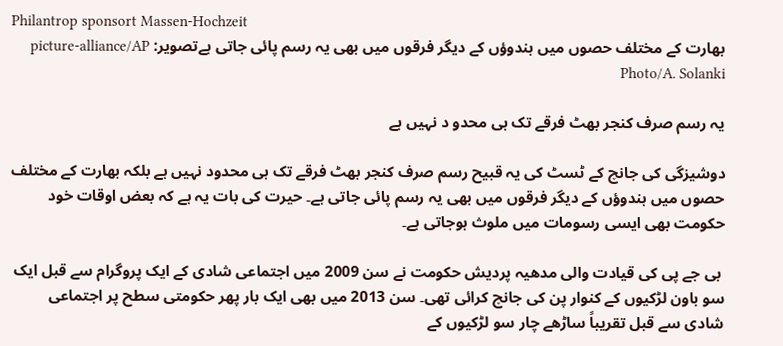Philantrop sponsort Massen-Hochzeit
بھارت کے مختلف حصوں میں ہندوؤں کے دیگر فرقوں میں بھی یہ رسم پائی جاتی ہےتصویر: picture-alliance/AP Photo/A. Solanki

یہ رسم صرف کنجر بھٹ فرقے تک ہی محدو د نہیں ہے

دوشیزگی کی جانچ کے ٹسٹ کی یہ قبیح رسم صرف کنجر بھٹ فرقے تک ہی محدود نہیں ہے بلکہ بھارت کے مختلف حصوں میں ہندوؤں کے دیگر فرقوں میں بھی یہ رسم پائی جاتی ہے۔ حیرت کی بات یہ ہے کہ بعض اوقات خود حکومت بھی ایسی رسومات میں ملوث ہوجاتی ہے۔

 بی جے پی کی قیادت والی مدھیہ پردیش حکومت نے سن 2009 میں اجتماعی شادی کے ایک پروگرام سے قبل ایک سو باون لڑکیوں کے کنوار پن کی جانچ کرائی تھی۔ سن 2013 میں بھی ایک بار پھر حکومتی سطح پر اجتماعی شادی سے قبل تقریباً ساڑھے چار سو لڑکیوں کے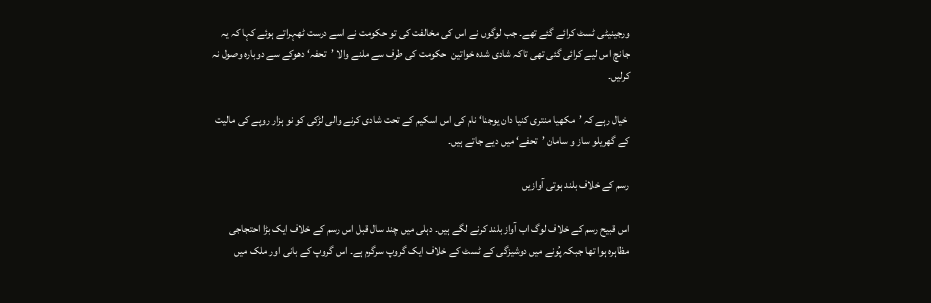ورجینیٹی ٹسٹ کرائے گئے تھے۔ جب لوگوں نے اس کی مخالفت کی تو حکومت نے اسے درست ٹھہراتے ہوئے کہا کہ یہ جانچ اس لیے کرائی گئی تھی تاکہ شادی شدہ خواتین  حکومت کی طرف سے ملنے والا ’تحفہ‘ دھوکے سے دوبارہ وصول نہ کرلیں۔

 خیال رہے کہ ’مکھیا منتری کنیا دان یوجنا‘ نام کی اس اسکیم کے تحت شادی کرنے والی لڑکی کو نو ہزار روپے کی مالیت کے گھریلو ساز و سامان ’تحفے‘ میں دیے جاتے ہیں۔

رسم کے خلاف بلند ہوتی آوازیں

اس قبیح رسم کے خلاف لوگ اب آواز بلند کرنے لگے ہیں۔ دہلی میں چند سال قبل اس رسم کے خلاف ایک بڑا احتجاجی مظاہرہ ہوا تھا جبکہ پُونے میں دوشیزگی کے ٹسٹ کے خلاف ایک گروپ سرگرم ہے۔ اس گروپ کے بانی اور ملک میں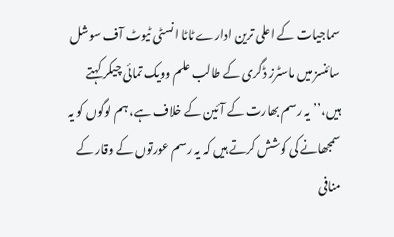سماجیات کے اعلی ترین ادارے ٹاٹا انسٹی ٹیوٹ آف سوشل سائنسز میں ماسٹرز ڈگری کے طالب علم وویک تمائی چیکر کہتے ہیں،’’یہ رسم بھارت کے آئین کے خلاف ہے، ہم لوگوں کو یہ سمجھانے کی کوشش کرتے ہیں کہ یہ رسم عورتوں کے وقار کے منافی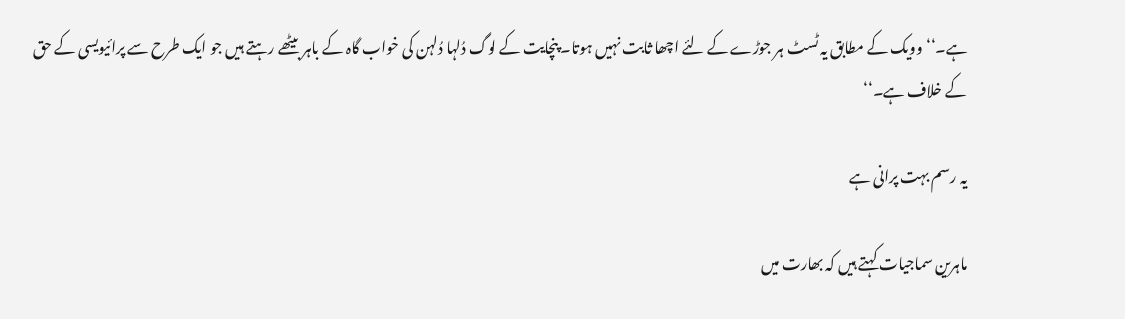ہے۔‘‘ وویک کے مطابق یہ ٹسٹ ہر جوڑے کے لئے اچھا ثابت نہیں ہوتا۔ پنچایت کے لوگ دُلہا دُلہن کی خواب گاہ کے باہر بیٹھے رہتے ہیں جو ایک طرح سے پرائیویسی کے حق کے خلاف ہے۔‘‘

یہ رسم بہت پرانی ہے

ماہرین سماجیات کہتے ہیں کہ بھارت میں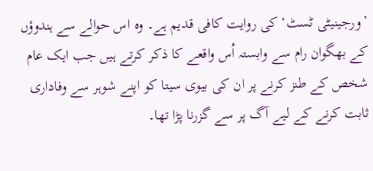’ورجینیٹی ٹسٹ‘ کی روایت کافی قدیم ہے۔ وہ اس حوالے سے ہندوؤں کے بھگوان رام سے وابستہ اُس واقعے کا ذکر کرتے ہیں جب ایک عام شخص کے طنز کرنے پر ان کی بیوی سیتا کو اپنے شوہر سے وفاداری ثابت کرنے کے لیے آگ پر سے گزرنا پڑا تھا۔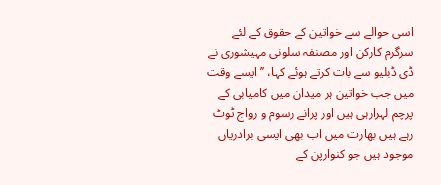اسی حوالے سے خواتین کے حقوق کے لئے سرگرم کارکن اور مصنفہ سلونی مہیشوری نے ڈی ڈبلیو سے بات کرتے ہوئے کہا، ’’ ایسے وقت میں جب خواتین ہر میدان میں کامیابی کے پرچم لہرارہی ہیں اور پرانے رسوم و رواج ٹوٹ رہے ہیں بھارت میں اب بھی ایسی برادریاں موجود ہیں جو کنوارپن کے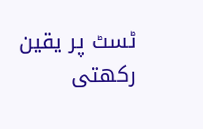ٹسٹ پر یقین رکھتی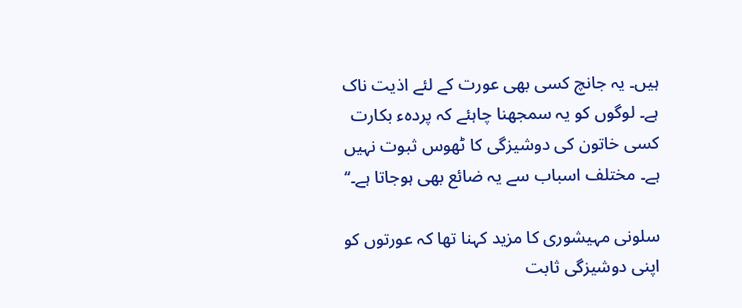ہیں۔ یہ جانچ کسی بھی عورت کے لئے اذیت ناک ہے۔ لوگوں کو یہ سمجھنا چاہئے کہ پردہء بکارت کسی خاتون کی دوشیزگی کا ٹھوس ثبوت نہیں ہے۔ مختلف اسباب سے یہ ضائع بھی ہوجاتا ہے۔‘‘

سلونی مہیشوری کا مزید کہنا تھا کہ عورتوں کو اپنی دوشیزگی ثابت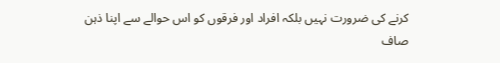کرنے کی ضرورت نہیں بلکہ افراد اور فرقوں کو اس حوالے سے اپنا ذہن صاف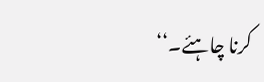کرنا چاہئے۔‘‘